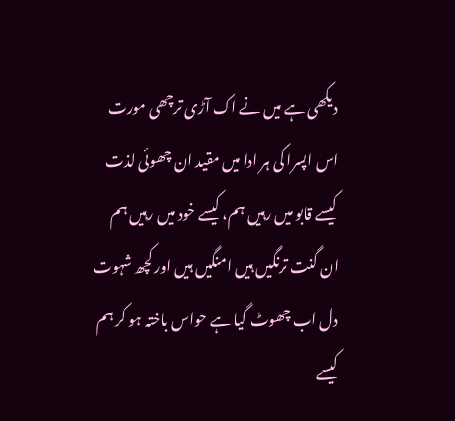دیکھی ہے میں نے اک آڑی ترچھی مورت
اس اپسرا کی ہر ادا میں مقید ان چھوئی لذت
کیسے قابو میں رہیں ہم، کیسے خود میں رہیں ہم
ان گنت ترنگیں ہیں امنگیں ہیں اور کچھ شہوت
دل اب چھوٹ گیا ہے حواس باختہ ہو کر ہم
کیسے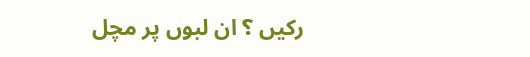رکیں ؟ ان لبوں پر مچل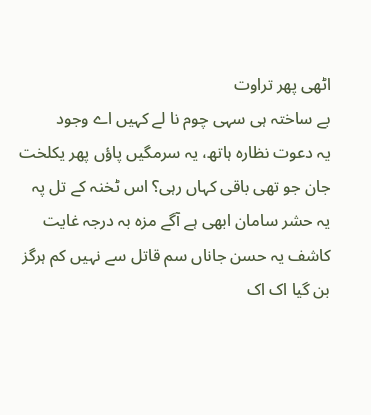اٹھی پھر تراوت
بے ساختہ ہی سہی چوم نا لے کہیں اے وجود
یہ دعوت نظارہ ہاتھ، یہ سرمگیں پاؤں پھر یکلخت
جان جو تھی باقی کہاں رہی؟ اس ٹخنہ کے تل پہ
یہ حشر سامان ابھی ہے آگے مزہ بہ درجہ غایت
کاشف یہ حسن جاناں سم قاتل سے نہیں کم ہرگز
بن گیا اک اک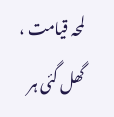لمحہ قیامت ، گھل گئی ہر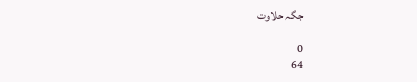جگہ حلاوت

0
64